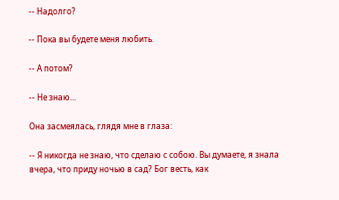-- Надолго?

-- Пока вы будете меня любить.

-- А потом?

-- Не знаю...

Она засмеялась, глядя мне в глаза:

-- Я никогда не знаю, что сделаю с собою. Вы думаете, я знала вчера, что приду ночью в сад? Бог весть, как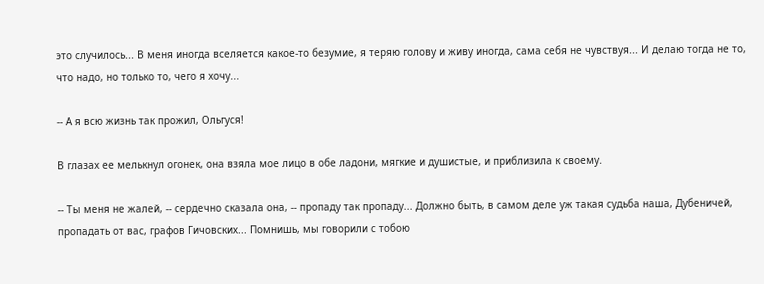это случилось... В меня иногда вселяется какое-то безумие, я теряю голову и живу иногда, сама себя не чувствуя... И делаю тогда не то, что надо, но только то, чего я хочу...

-- А я всю жизнь так прожил, Ольгуся!

В глазах ее мелькнул огонек, она взяла мое лицо в обе ладони, мягкие и душистые, и приблизила к своему.

-- Ты меня не жалей, -- сердечно сказала она, -- пропаду так пропаду... Должно быть, в самом деле уж такая судьба наша, Дубеничей, пропадать от вас, графов Гичовских... Помнишь, мы говорили с тобою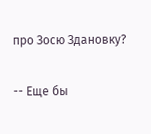про Зосю Здановку?

-- Еще бы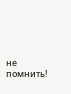не помнить!